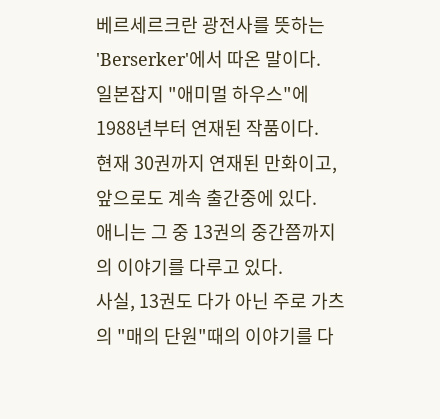베르세르크란 광전사를 뜻하는 'Berserker'에서 따온 말이다.
일본잡지 "애미멀 하우스"에 1988년부터 연재된 작품이다.
현재 30권까지 연재된 만화이고, 앞으로도 계속 출간중에 있다.
애니는 그 중 13권의 중간쯤까지의 이야기를 다루고 있다.
사실, 13권도 다가 아닌 주로 가츠의 "매의 단원"때의 이야기를 다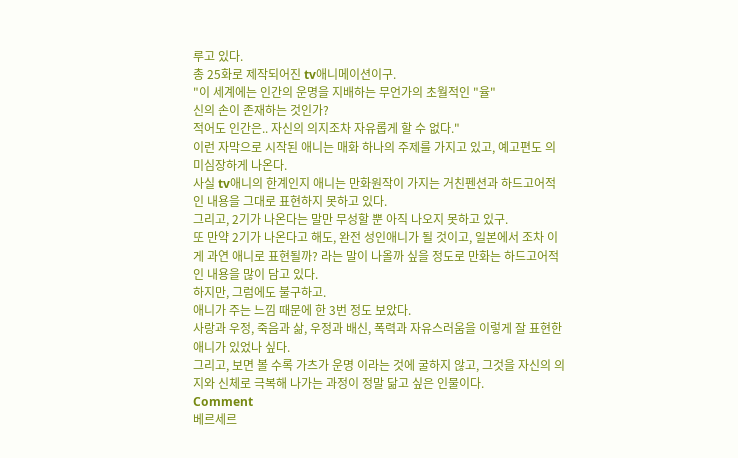루고 있다.
총 25화로 제작되어진 tv애니메이션이구.
"이 세계에는 인간의 운명을 지배하는 무언가의 초월적인 "율"
신의 손이 존재하는 것인가?
적어도 인간은.. 자신의 의지조차 자유롭게 할 수 없다."
이런 자막으로 시작된 애니는 매화 하나의 주제를 가지고 있고, 예고편도 의미심장하게 나온다.
사실 tv애니의 한계인지 애니는 만화원작이 가지는 거친펜션과 하드고어적인 내용을 그대로 표현하지 못하고 있다.
그리고, 2기가 나온다는 말만 무성할 뿐 아직 나오지 못하고 있구.
또 만약 2기가 나온다고 해도, 완전 성인애니가 될 것이고, 일본에서 조차 이게 과연 애니로 표현될까? 라는 말이 나올까 싶을 정도로 만화는 하드고어적인 내용을 많이 담고 있다.
하지만, 그럼에도 불구하고.
애니가 주는 느낌 때문에 한 3번 정도 보았다.
사랑과 우정, 죽음과 삶, 우정과 배신, 폭력과 자유스러움을 이렇게 잘 표현한 애니가 있었나 싶다.
그리고, 보면 볼 수록 가츠가 운명 이라는 것에 굴하지 않고, 그것을 자신의 의지와 신체로 극복해 나가는 과정이 정말 닮고 싶은 인물이다.
Comment
베르세르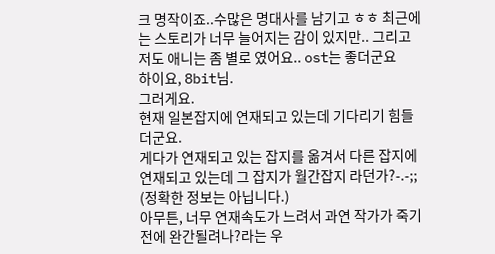크 명작이죠..수많은 명대사를 남기고 ㅎㅎ 최근에는 스토리가 너무 늘어지는 감이 있지만.. 그리고 저도 애니는 좀 별로 였어요.. ost는 좋더군요
하이요, 8bit님.
그러게요.
현재 일본잡지에 연재되고 있는데 기다리기 힘들더군요.
게다가 연재되고 있는 잡지를 옮겨서 다른 잡지에 연재되고 있는데 그 잡지가 월간잡지 라던가?-.-;;
(정확한 정보는 아닙니다.)
아무튼, 너무 연재속도가 느려서 과연 작가가 죽기전에 완간될려나?라는 우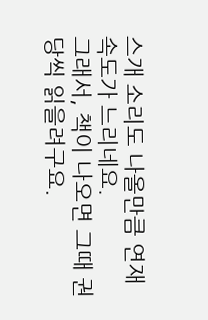스개 소리도 나올만큼 연재속도가 느리네요.
그래서, 책이 나오면 그때 권당씩 읽을려구요.